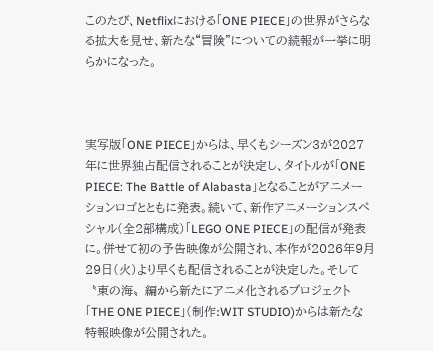このたび、Netflixにおける「ONE PIECE」の世界がさらなる拡大を見せ、新たな“冒険”についての続報が一挙に明らかになった。



実写版「ONE PIECE」からは、早くもシーズン3が2027年に世界独占配信されることが決定し、タイトルが「ONE PIECE: The Battle of Alabasta」となることがアニメーションロゴとともに発表。続いて、新作アニメーションスペシャル(全2部構成)「LEGO ONE PIECE」の配信が発表に。併せて初の予告映像が公開され、本作が2026年9月29日(火)より早くも配信されることが決定した。そして〝東の海〟編から新たにアニメ化されるプロジェクト「THE ONE PIECE」(制作:WIT STUDIO)からは新たな特報映像が公開された。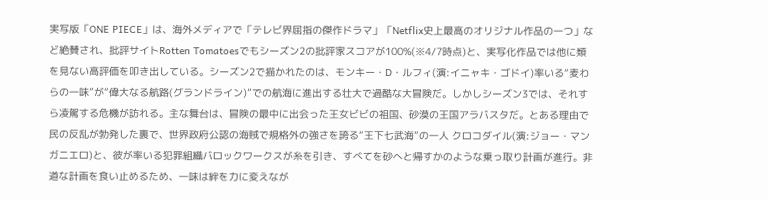実写版「ONE PIECE」は、海外メディアで「テレビ界屈指の傑作ドラマ」「Netflix史上最高のオリジナル作品の一つ」など絶賛され、批評サイトRotten Tomatoesでもシーズン2の批評家スコアが100%(※4/7時点)と、実写化作品では他に類を見ない高評価を叩き出している。シーズン2で描かれたのは、モンキー・D・ルフィ(演:イニャキ・ゴドイ)率いる“麦わらの一味”が“偉大なる航路(グランドライン)”での航海に進出する壮大で過酷な大冒険だ。しかしシーズン3では、それすら凌駕する危機が訪れる。主な舞台は、冒険の最中に出会った王女ビビの祖国、砂漠の王国アラバスタだ。とある理由で民の反乱が勃発した裏で、世界政府公認の海賊で規格外の強さを誇る“王下七武海”の一人 クロコダイル(演:ジョー・マンガニエロ)と、彼が率いる犯罪組織バロックワークスが糸を引き、すべてを砂へと帰すかのような乗っ取り計画が進行。非道な計画を食い止めるため、一味は絆を力に変えなが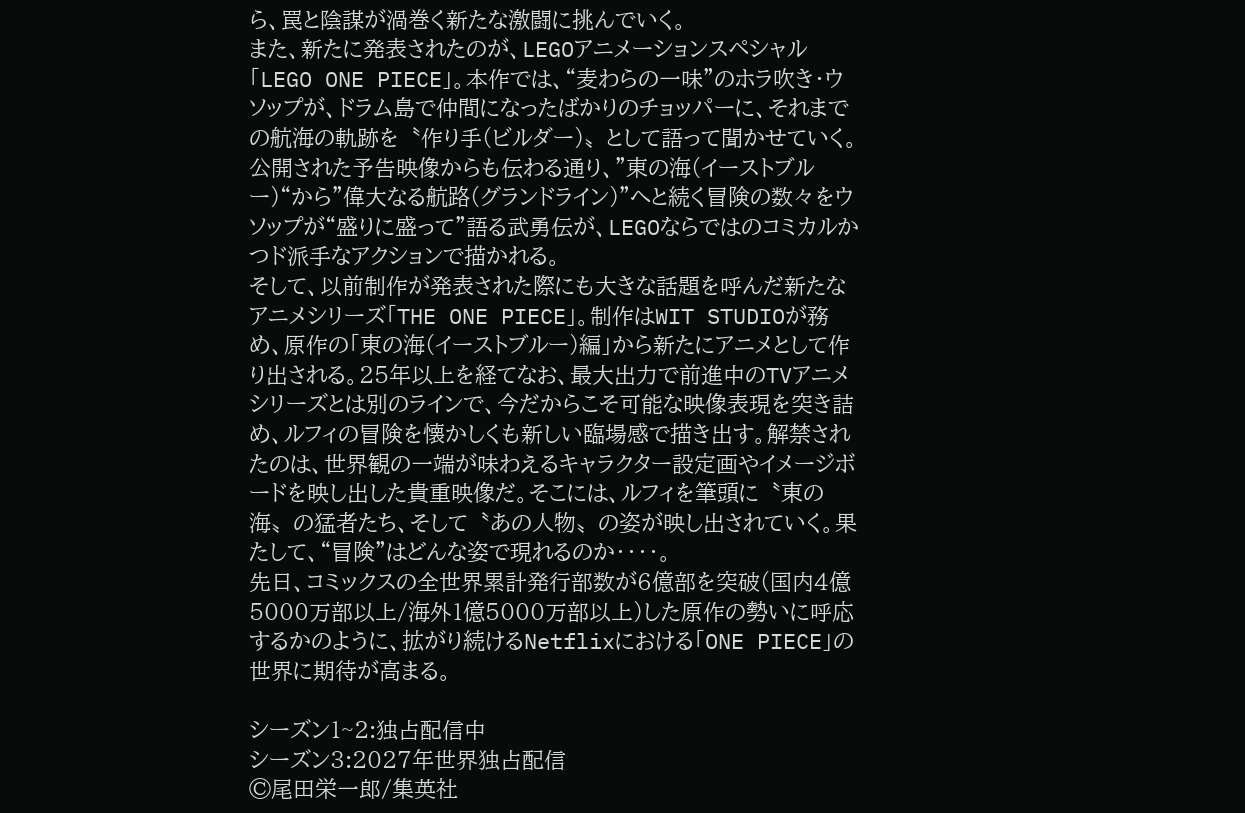ら、罠と陰謀が渦巻く新たな激闘に挑んでいく。
また、新たに発表されたのが、LEGOアニメーションスペシャル「LEGO ONE PIECE」。本作では、“麦わらの一味”のホラ吹き・ウソップが、ドラム島で仲間になったばかりのチョッパーに、それまでの航海の軌跡を〝作り手(ビルダー)〟として語って聞かせていく。公開された予告映像からも伝わる通り、”東の海(イーストブルー)“から”偉大なる航路(グランドライン)”へと続く冒険の数々をウソップが“盛りに盛って”語る武勇伝が、LEGOならではのコミカルかつド派手なアクションで描かれる。
そして、以前制作が発表された際にも大きな話題を呼んだ新たなアニメシリーズ「THE ONE PIECE」。制作はWIT STUDIOが務め、原作の「東の海(イーストブルー)編」から新たにアニメとして作り出される。25年以上を経てなお、最大出力で前進中のTVアニメシリーズとは別のラインで、今だからこそ可能な映像表現を突き詰め、ルフィの冒険を懐かしくも新しい臨場感で描き出す。解禁されたのは、世界観の一端が味わえるキャラクター設定画やイメージボードを映し出した貴重映像だ。そこには、ルフィを筆頭に〝東の海〟の猛者たち、そして〝あの人物〟の姿が映し出されていく。果たして、“冒険”はどんな姿で現れるのか‥‥。
先日、コミックスの全世界累計発行部数が6億部を突破(国内4億5000万部以上/海外1億5000万部以上)した原作の勢いに呼応するかのように、拡がり続けるNetflixにおける「ONE PIECE」の世界に期待が高まる。

シーズン1~2:独占配信中
シーズン3:2027年世界独占配信
©尾田栄一郎/集英社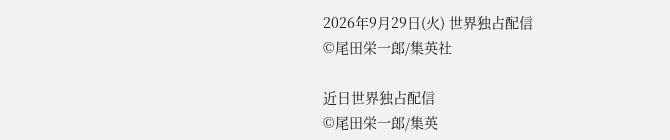2026年9月29日(火) 世界独占配信
©尾田栄一郎/集英社

近日世界独占配信
©尾田栄一郎/集英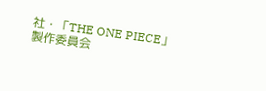社・「THE ONE PIECE」製作委員会